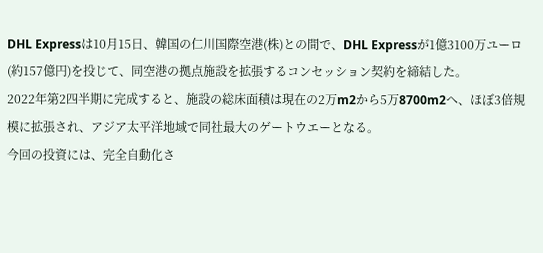DHL Expressは10月15日、韓国の仁川国際空港(株)との間で、DHL Expressが1億3100万ユーロ(約157億円)を投じて、同空港の拠点施設を拡張するコンセッション契約を締結した。
2022年第2四半期に完成すると、施設の総床面積は現在の2万m2から5万8700m2へ、ほぼ3倍規模に拡張され、アジア太平洋地域で同社最大のゲートウエーとなる。
今回の投資には、完全自動化さ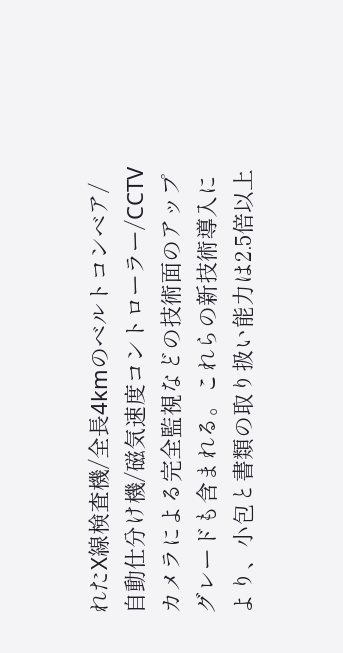れたX線検査機/全長4kmのベルトコンベア/自動仕分け機/磁気速度コントローラー/CCTVカメラによる完全監視などの技術面のアップグレードも含まれる。これらの新技術導入により、小包と書類の取り扱い能力は2.5倍以上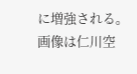に増強される。
画像は仁川空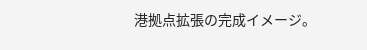港拠点拡張の完成イメージ。